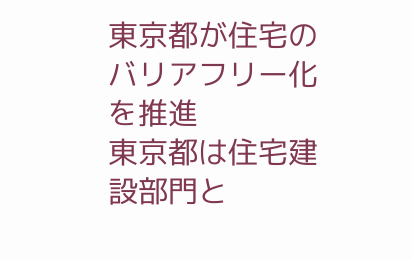東京都が住宅のバリアフリー化を推進
東京都は住宅建設部門と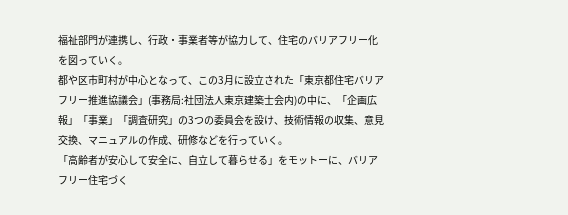福祉部門が連携し、行政・事業者等が協力して、住宅のバリアフリー化を図っていく。
都や区市町村が中心となって、この3月に設立された「東京都住宅バリアフリー推進協議会」(事務局:社団法人東京建築士会内)の中に、「企画広報」「事業」「調査研究」の3つの委員会を設け、技術情報の収集、意見交換、マニュアルの作成、研修などを行っていく。
「高齢者が安心して安全に、自立して暮らせる」をモットーに、バリアフリー住宅づく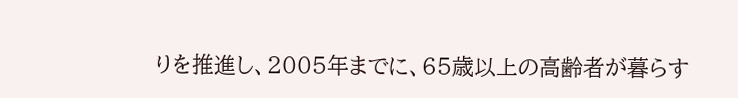りを推進し、2005年までに、65歳以上の高齢者が暮らす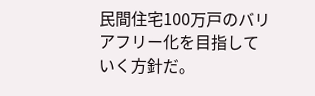民間住宅100万戸のバリアフリー化を目指していく方針だ。